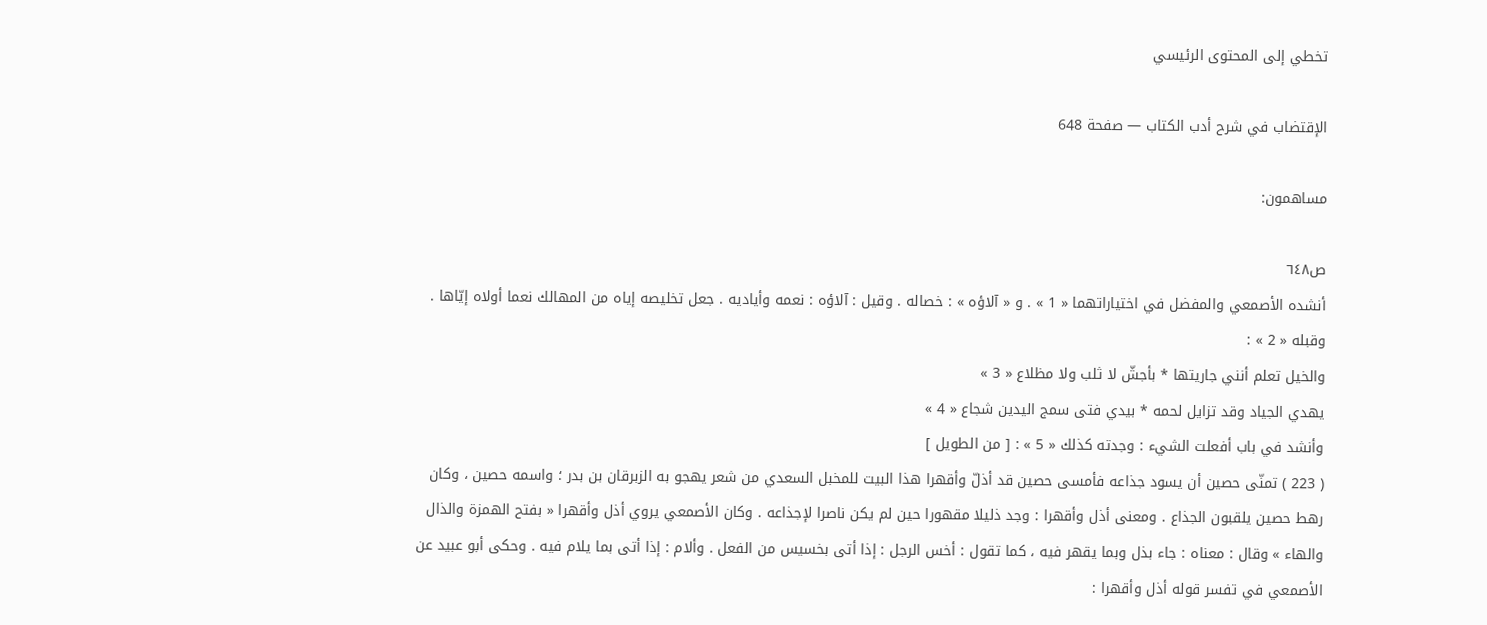تخطي إلى المحتوى الرئيسي

الإقتضاب في شرح أدب الكتاب — صفحة 648

مساهمون:

ص٦٤٨
أنشده الأصمعي والمفضل في اختياراتهما « 1 » . و « آلاؤه » : خصاله . وقيل : آلاؤه : نعمه وأياديه . جعل تخليصه إياه من المهالك نعما أولاه إيّاها . وقبله « 2 » :
والخيل تعلم أنني جاريتها * بأجشّ لا ثلب ولا مظلاع « 3 »
يهدي الجياد وقد تزايل لحمه * بيدي فتى سمج اليدين شجاع « 4 »
وأنشد في باب أفعلت الشيء : وجدته كذلك « 5 » : [ من الطويل ]
( 223 ) تمنّى حصين أن يسود جذاعه فأمسى حصين قد أذلّ وأقهرا هذا البيت للمخبل السعدي من شعر يهجو به الزبرقان بن بدر ؛ واسمه حصين ، وكان رهط حصين يلقبون الجذاع . ومعنى أذل وأقهرا : وجد ذليلا مقهورا حين لم يكن ناصرا لإجذاعه . وكان الأصمعي يروي أذل وأقهرا « بفتح الهمزة والذال والهاء » وقال : معناه : جاء بذل وبما يقهر فيه ، كما تقول : أخس الرجل : إذا أتى بخسيس من الفعل . وألام : إذا أتى بما يلام فيه . وحكى أبو عبيد عن الأصمعي في تفسر قوله أذل وأقهرا :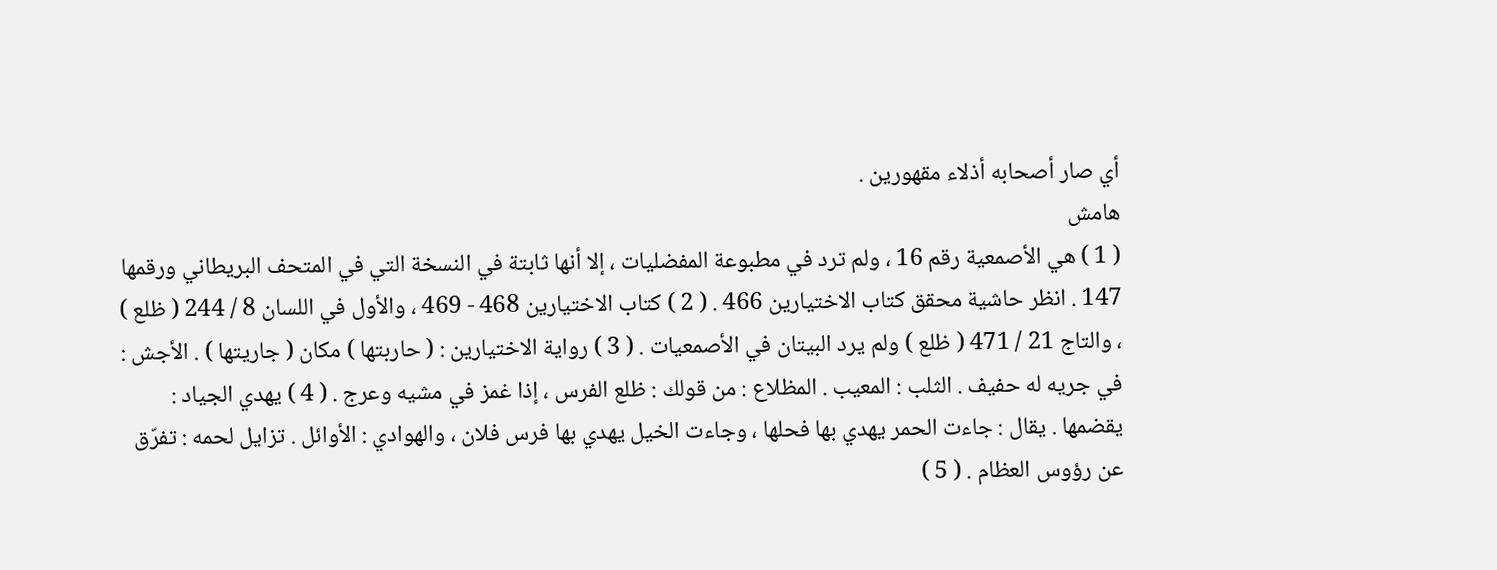أي صار أصحابه أذلاء مقهورين .
هامش
( 1 ) هي الأصمعية رقم 16 ، ولم ترد في مطبوعة المفضليات ، إلا أنها ثابتة في النسخة التي في المتحف البريطاني ورقمها 147 . انظر حاشية محقق كتاب الاختيارين 466 . ( 2 ) كتاب الاختيارين 468 - 469 ، والأول في اللسان 8 / 244 ( ظلع ) ، والتاج 21 / 471 ( ظلع ) ولم يرد البيتان في الأصمعيات . ( 3 ) رواية الاختيارين : ( حاربتها ) مكان ( جاريتها ) . الأجش : في جريه له حفيف . الثلب : المعيب . المظلاع : من قولك : ظلع الفرس ، إذا غمز في مشيه وعرج . ( 4 ) يهدي الجياد : يقضمها . يقال : جاءت الحمر يهدي بها فحلها ، وجاءت الخيل يهدي بها فرس فلان ، والهوادي : الأوائل . تزايل لحمه : تفرّق عن رؤوس العظام . ( 5 )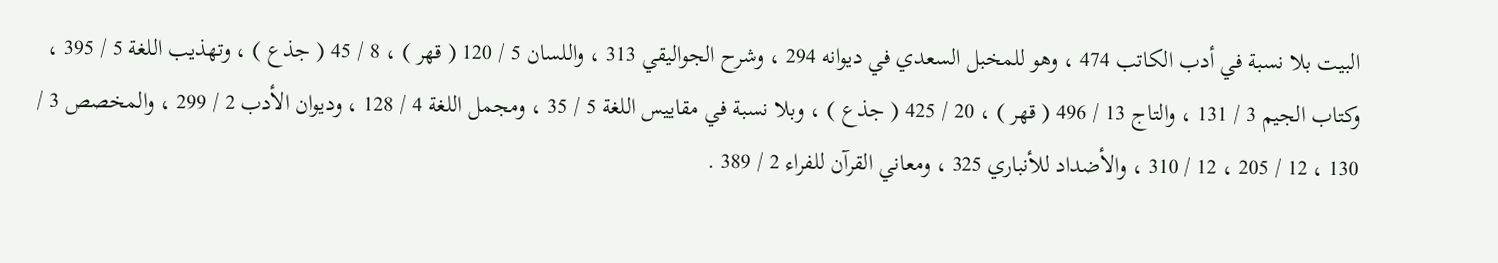البيت بلا نسبة في أدب الكاتب 474 ، وهو للمخبل السعدي في ديوانه 294 ، وشرح الجواليقي 313 ، واللسان 5 / 120 ( قهر ) ، 8 / 45 ( جذع ) ، وتهذيب اللغة 5 / 395 ، وكتاب الجيم 3 / 131 ، والتاج 13 / 496 ( قهر ) ، 20 / 425 ( جذع ) ، وبلا نسبة في مقاييس اللغة 5 / 35 ، ومجمل اللغة 4 / 128 ، وديوان الأدب 2 / 299 ، والمخصص 3 / 130 ، 12 / 205 ، 12 / 310 ، والأضداد للأنباري 325 ، ومعاني القرآن للفراء 2 / 389 .